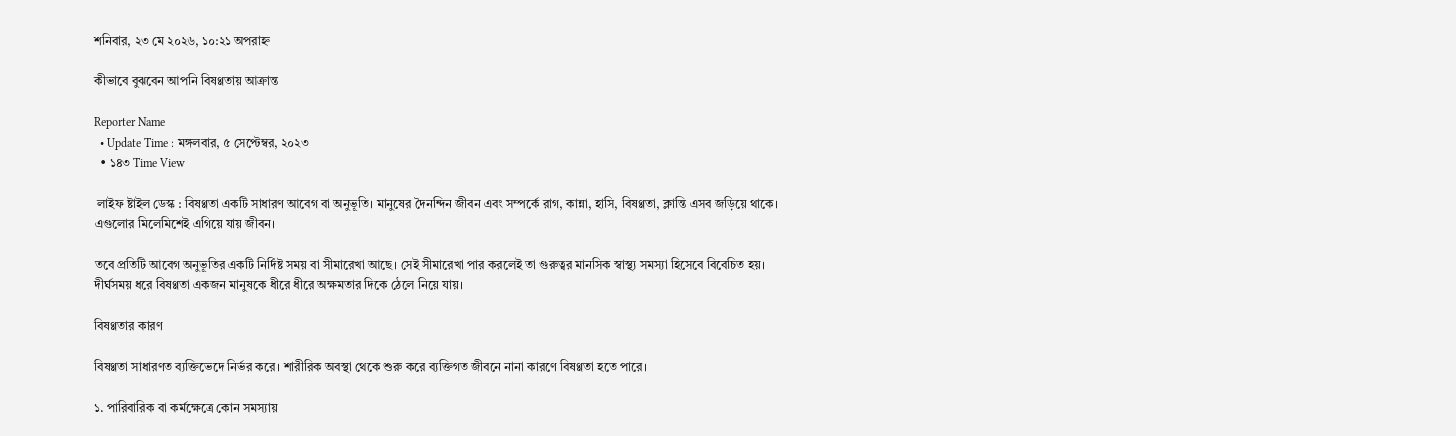শনিবার, ২৩ মে ২০২৬, ১০:২১ অপরাহ্ন

কীভাবে বুঝবেন আপনি বিষণ্ণতায় আক্রান্ত

Reporter Name
  • Update Time : মঙ্গলবার, ৫ সেপ্টেম্বর, ২০২৩
  • ১৪৩ Time View

 লাইফ ষ্টাইল ডেস্ক : বিষণ্ণতা একটি সাধারণ আবেগ বা অনুভূতি। মানুষের দৈনন্দিন জীবন এবং সম্পর্কে রাগ, কান্না, হাসি, বিষণ্ণতা, ক্লান্তি এসব জড়িয়ে থাকে। এগুলোর মিলেমিশেই এগিয়ে যায় জীবন।

তবে প্রতিটি আবেগ অনুভূতির একটি নির্দিষ্ট সময় বা সীমারেখা আছে। সেই সীমারেখা পার করলেই তা গুরুত্বর মানসিক স্বাস্থ্য সমস্যা হিসেবে বিবেচিত হয়। দীর্ঘসময় ধরে বিষণ্ণতা একজন মানুষকে ধীরে ধীরে অক্ষমতার দিকে ঠেলে নিয়ে যায়।

বিষণ্ণতার কারণ

বিষণ্ণতা সাধারণত ব্যক্তিভেদে নির্ভর করে। শারীরিক অবস্থা থেকে শুরু করে ব্যক্তিগত জীবনে নানা কারণে বিষণ্ণতা হতে পারে।

১. পারিবারিক বা কর্মক্ষেত্রে কোন সমস্যায়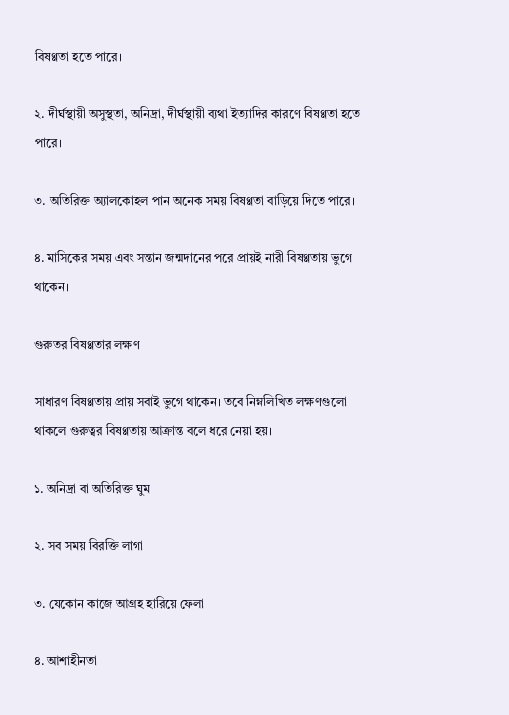বিষণ্ণতা হতে পারে।

২. দীর্ঘস্থায়ী অসুস্থতা, অনিদ্রা, দীর্ঘস্থায়ী ব্যথা ইত্যাদির কারণে বিষণ্ণতা হতে পারে।

৩. অতিরিক্ত অ্যালকোহল পান অনেক সময় বিষণ্ণতা বাড়িয়ে দিতে পারে।

৪. মাসিকের সময় এবং সন্তান জন্মদানের পরে প্রায়ই নারী বিষণ্ণতায় ভুগে থাকেন।

গুরুতর বিষণ্ণতার লক্ষণ

সাধারণ বিষণ্ণতায় প্রায় সবাই ভুগে থাকেন। তবে নিম্নলিখিত লক্ষণগুলো থাকলে গুরুত্বর বিষণ্ণতায় আক্রান্ত বলে ধরে নেয়া হয়।

১. অনিদ্রা বা অতিরিক্ত ঘুম

২. সব সময় বিরক্তি লাগা

৩. যেকোন কাজে আগ্রহ হারিয়ে ফেলা

৪. আশাহীনতা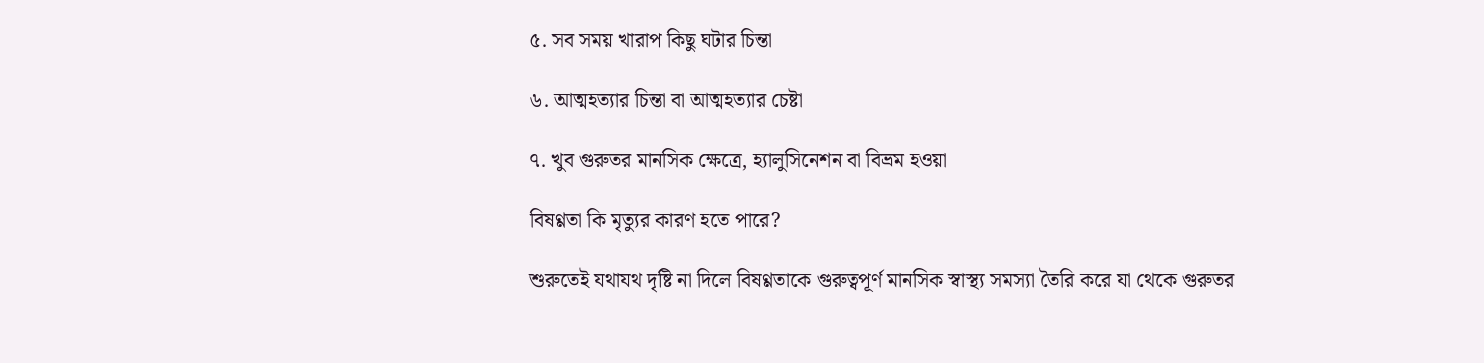৫. সব সময় খারাপ কিছু ঘটার চিন্তা

৬. আত্মহত্যার চিন্তা বা আত্মহত্যার চেষ্টা

৭. খুব গুরুতর মানসিক ক্ষেত্রে, হ্যালুসিনেশন বা বিভ্রম হওয়া

বিষণ্ণতা কি মৃত্যুর কারণ হতে পারে?

শুরুতেই যথাযথ দৃষ্টি না দিলে বিষণ্ণতাকে গুরুত্বপূর্ণ মানসিক স্বাস্থ্য সমস্যা তৈরি করে যা থেকে গুরুতর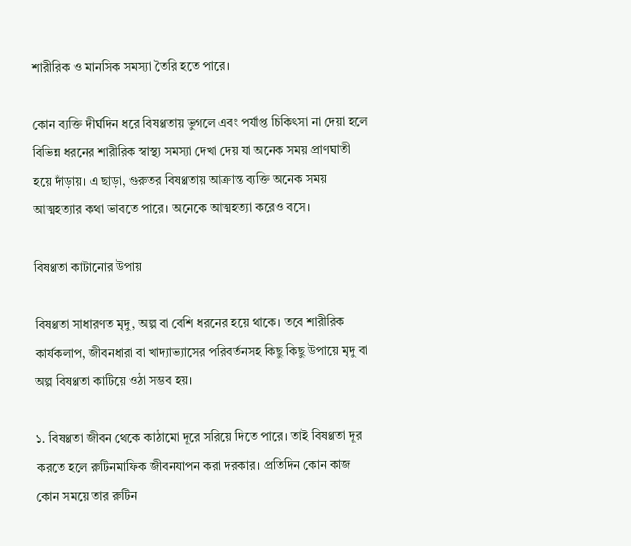শারীরিক ও মানসিক সমস্যা তৈরি হতে পারে।

কোন ব্যক্তি দীর্ঘদিন ধরে বিষণ্ণতায় ভুগলে এবং পর্যাপ্ত চিকিৎসা না দেয়া হলে বিভিন্ন ধরনের শারীরিক স্বাস্থ্য সমস্যা দেখা দেয় যা অনেক সময় প্রাণঘাতী হয়ে দাঁড়ায়। এ ছাড়া, গুরুতর বিষণ্ণতায় আক্রান্ত ব্যক্তি অনেক সময় আত্মহত্যার কথা ভাবতে পারে। অনেকে আত্মহত্যা করেও বসে।

বিষণ্ণতা কাটানোর উপায়

বিষণ্ণতা সাধারণত মৃদু, অল্প বা বেশি ধরনের হয়ে থাকে। তবে শারীরিক কার্যকলাপ, জীবনধারা বা খাদ্যাভ্যাসের পরিবর্তনসহ কিছু কিছু উপায়ে মৃদু বা অল্প বিষণ্ণতা কাটিয়ে ওঠা সম্ভব হয়।

১. বিষণ্ণতা জীবন থেকে কাঠামো দূরে সরিয়ে দিতে পারে। তাই বিষণ্ণতা দূর করতে হলে রুটিনমাফিক জীবনযাপন করা দরকার। প্রতিদিন কোন কাজ কোন সময়ে তার রুটিন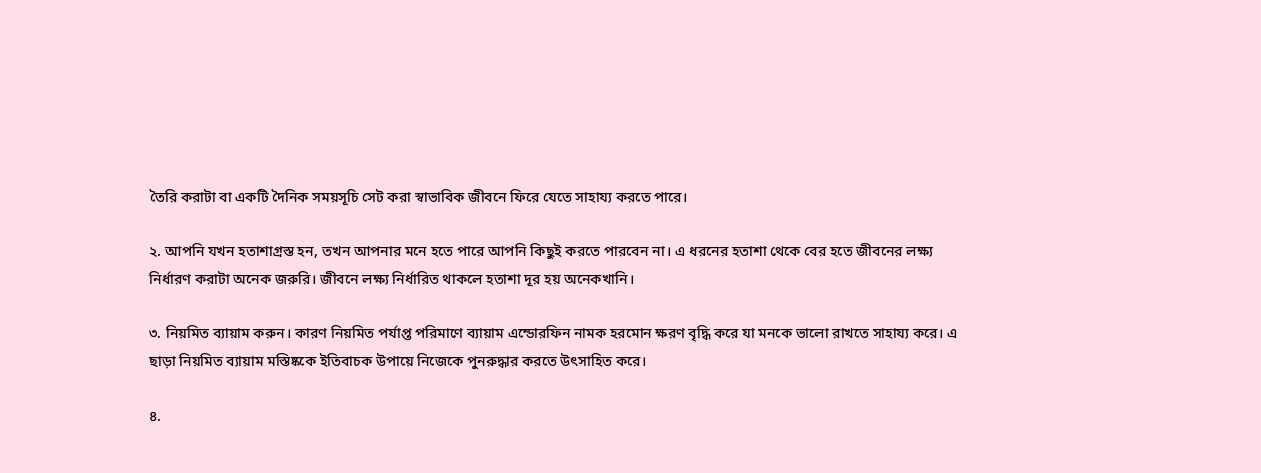তৈরি করাটা বা একটি দৈনিক সময়সূচি সেট করা স্বাভাবিক জীবনে ফিরে যেতে সাহায্য করতে পারে।

২. আপনি যখন হতাশাগ্রস্ত হন, তখন আপনার মনে হতে পারে আপনি কিছুই করতে পারবেন না। এ ধরনের হতাশা থেকে বের হতে জীবনের লক্ষ্য নির্ধারণ করাটা অনেক জরুরি। জীবনে লক্ষ্য নির্ধারিত থাকলে হতাশা দূর হয় অনেকখানি।

৩. নিয়মিত ব্যায়াম করুন। কারণ নিয়মিত পর্যাপ্ত পরিমাণে ব্যায়াম এন্ডোরফিন নামক হরমোন ক্ষরণ বৃদ্ধি করে যা মনকে ভালো রাখতে সাহায্য করে। এ ছাড়া নিয়মিত ব্যায়াম মস্তিষ্ককে ইতিবাচক উপায়ে নিজেকে পুনরুদ্ধার করতে উৎসাহিত করে।

৪.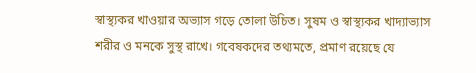স্বাস্থ্যকর খাওয়ার অভ্যাস গড়ে তোলা উচিত। সুষম ও স্বাস্থ্যকর খাদ্যাভ্যাস শরীর ও মনকে সুস্থ রাখে। গবেষকদের তথ্যমতে, প্রমাণ রয়েছে যে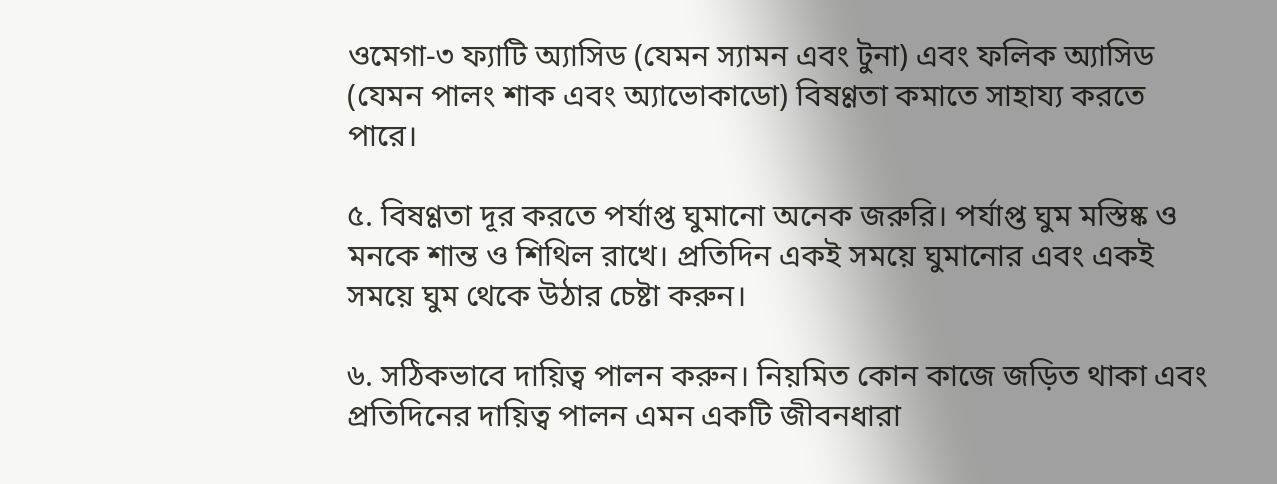ওমেগা-৩ ফ্যাটি অ্যাসিড (যেমন স্যামন এবং টুনা) এবং ফলিক অ্যাসিড (যেমন পালং শাক এবং অ্যাভোকাডো) বিষণ্ণতা কমাতে সাহায্য করতে পারে।

৫. বিষণ্ণতা দূর করতে পর্যাপ্ত ঘুমানো অনেক জরুরি। পর্যাপ্ত ঘুম মস্তিষ্ক ও মনকে শান্ত ও শিথিল রাখে। প্রতিদিন একই সময়ে ঘুমানোর এবং একই সময়ে ঘুম থেকে উঠার চেষ্টা করুন।

৬. সঠিকভাবে দায়িত্ব পালন করুন। নিয়মিত কোন কাজে জড়িত থাকা এবং প্রতিদিনের দায়িত্ব পালন এমন একটি জীবনধারা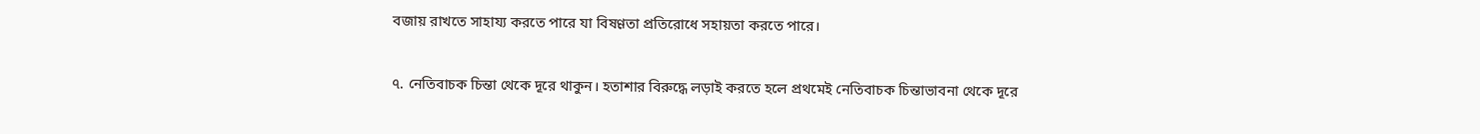বজায় রাখতে সাহায্য করতে পারে যা বিষণ্ণতা প্রতিরোধে সহায়তা করতে পারে।

৭. নেতিবাচক চিন্তা থেকে দূরে থাকুন। হতাশার বিরুদ্ধে লড়াই করতে হলে প্রথমেই নেতিবাচক চিন্তাভাবনা থেকে দূরে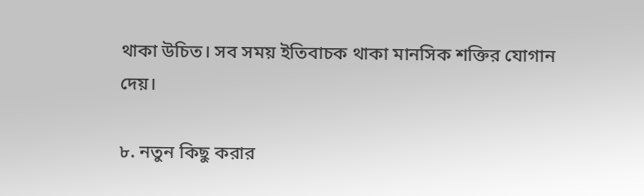থাকা উচিত। সব সময় ইতিবাচক থাকা মানসিক শক্তির যোগান দেয়।

৮. নতুন কিছু করার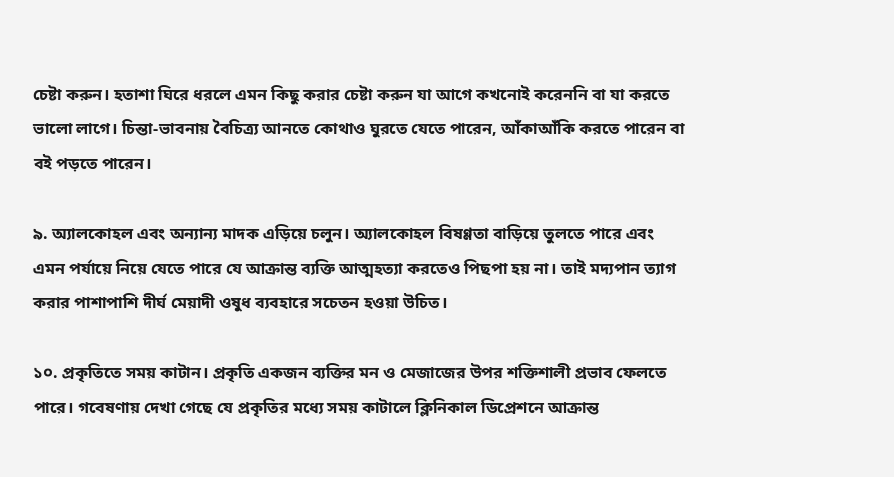চেষ্টা করুন। হতাশা ঘিরে ধরলে এমন কিছু করার চেষ্টা করুন যা আগে কখনোই করেননি বা যা করতে ভালো লাগে। চিন্তা-ভাবনায় বৈচিত্র্য আনতে কোথাও ঘুরতে যেতে পারেন, আঁকাআঁকি করতে পারেন বা বই পড়তে পারেন।

৯. অ্যালকোহল এবং অন্যান্য মাদক এড়িয়ে চলুন। অ্যালকোহল বিষণ্ণতা বাড়িয়ে তুলতে পারে এবং এমন পর্যায়ে নিয়ে যেতে পারে যে আক্রান্ত ব্যক্তি আত্মহত্যা করতেও পিছপা হয় না। তাই মদ্যপান ত্যাগ করার পাশাপাশি দীর্ঘ মেয়াদী ওষুধ ব্যবহারে সচেতন হওয়া উচিত।

১০. প্রকৃতিতে সময় কাটান। প্রকৃতি একজন ব্যক্তির মন ও মেজাজের উপর শক্তিশালী প্রভাব ফেলতে পারে। গবেষণায় দেখা গেছে যে প্রকৃতির মধ্যে সময় কাটালে ক্লিনিকাল ডিপ্রেশনে আক্রান্ত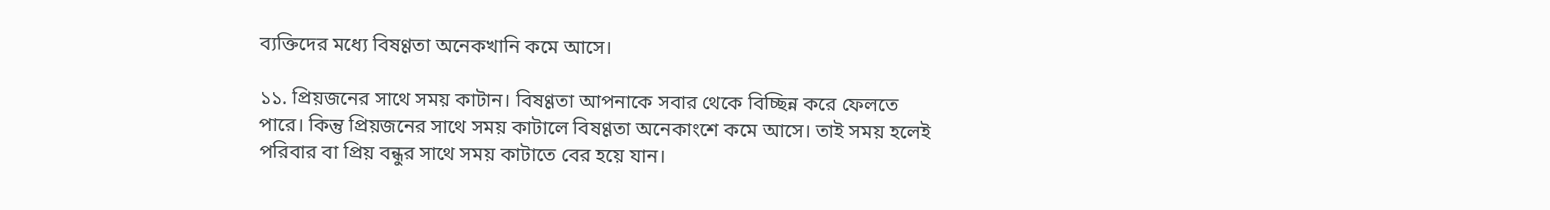ব্যক্তিদের মধ্যে বিষণ্ণতা অনেকখানি কমে আসে।

১১. প্রিয়জনের সাথে সময় কাটান। বিষণ্ণতা আপনাকে সবার থেকে বিচ্ছিন্ন করে ফেলতে পারে। কিন্তু প্রিয়জনের সাথে সময় কাটালে বিষণ্ণতা অনেকাংশে কমে আসে। তাই সময় হলেই পরিবার বা প্রিয় বন্ধুর সাথে সময় কাটাতে বের হয়ে যান।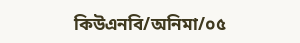কিউএনবি/অনিমা/০৫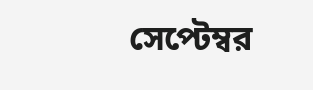সেপ্টেম্বর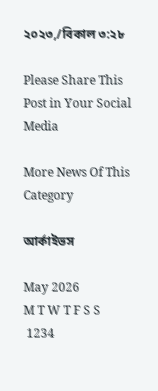২০২৩,/বিকাল ৩:২৮

Please Share This Post in Your Social Media

More News Of This Category

আর্কাইভস

May 2026
M T W T F S S
 1234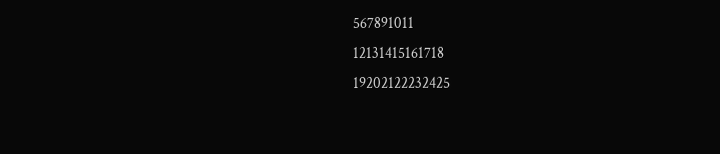567891011
12131415161718
19202122232425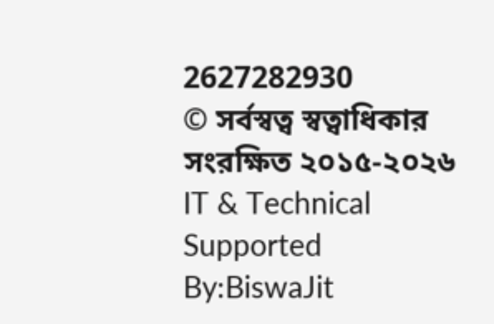2627282930
© সর্বস্বত্ব স্বত্বাধিকার সংরক্ষিত ২০১৫-২০২৬
IT & Technical Supported By:BiswaJit